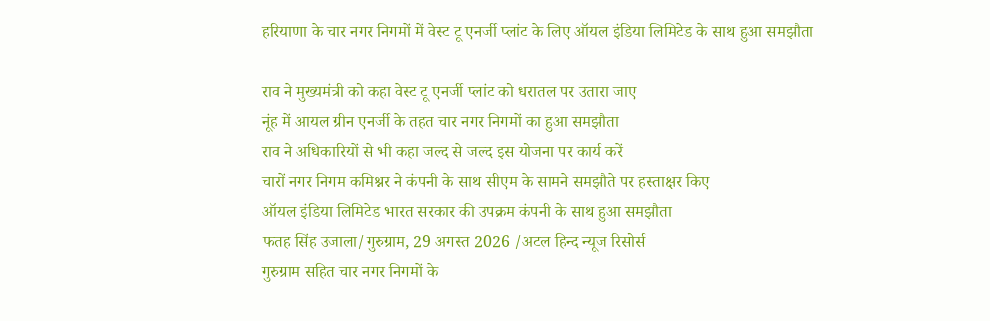हरियाणा के चार नगर निगमों में वेस्ट टू एनर्जी प्लांट के लिए ऑयल इंडिया लिमिटेड के साथ हुआ समझौता

राव ने मुख्यमंत्री को कहा वेस्ट टू एनर्जी प्लांट को धरातल पर उतारा जाए
नूंह में आयल ग्रीन एनर्जी के तहत चार नगर निगमों का हुआ समझौता
राव ने अधिकारियों से भी कहा जल्द से जल्द इस योजना पर कार्य करें
चारों नगर निगम कमिश्नर ने कंपनी के साथ सीएम के सामने समझौते पर हस्ताक्षर किए
ऑयल इंडिया लिमिटेड भारत सरकार की उपक्रम कंपनी के साथ हुआ समझौता
फतह सिंह उजाला/गुरुग्राम, 29 अगस्त 2026 /अटल हिन्द न्यूज रिसोर्स
गुरुग्राम सहित चार नगर निगमों के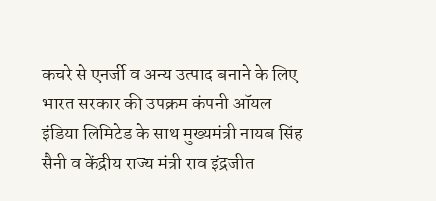कचरे से एनर्जी व अन्य उत्पाद बनाने के लिए भारत सरकार की उपक्रम कंपनी ऑयल इंडिया लिमिटेड के साथ मुख्यमंत्री नायब सिंह सैनी व केंद्रीय राज्य मंत्री राव इंद्रजीत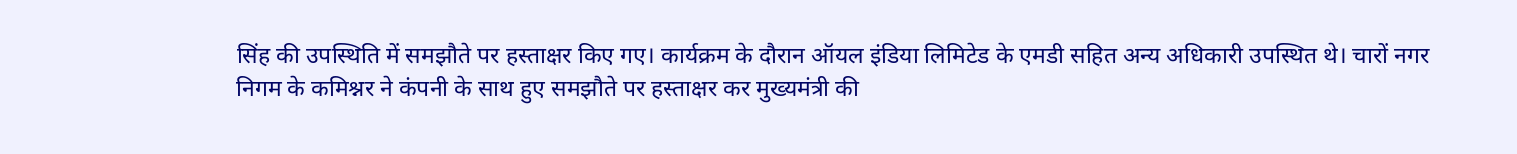सिंह की उपस्थिति में समझौते पर हस्ताक्षर किए गए। कार्यक्रम के दौरान ऑयल इंडिया लिमिटेड के एमडी सहित अन्य अधिकारी उपस्थित थे। चारों नगर निगम के कमिश्नर ने कंपनी के साथ हुए समझौते पर हस्ताक्षर कर मुख्यमंत्री की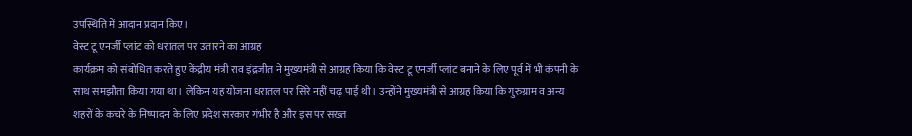उपस्थिति में आदान प्रदान किए।
वेस्ट टू एनर्जी प्लांट को धरातल पर उतारने का आग्रह
कार्यक्रम को संबोधित करते हुए केंद्रीय मंत्री राव इंद्रजीत ने मुख्यमंत्री से आग्रह किया कि वेस्ट टू एनर्जी प्लांट बनाने के लिए पूर्व में भी कंपनी के साथ समझौता किया गया था। लेकिन यह योजना धरातल पर सिरे नहीं चढ़ पाई थी। उन्होंने मुख्यमंत्री से आग्रह किया कि गुरुग्राम व अन्य शहरों के कचरे के निष्पादन के लिए प्रदेश सरकार गंभीर है और इस पर सख्त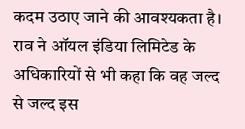कदम उठाए जाने की आवश्यकता है। राव ने ऑयल इंडिया लिमिटेड के अधिकारियों से भी कहा कि वह जल्द से जल्द इस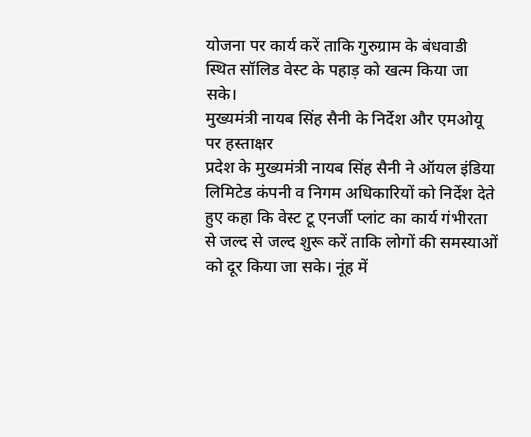योजना पर कार्य करें ताकि गुरुग्राम के बंधवाडी स्थित सॉलिड वेस्ट के पहाड़ को खत्म किया जा सके।
मुख्यमंत्री नायब सिंह सैनी के निर्देश और एमओयू पर हस्ताक्षर
प्रदेश के मुख्यमंत्री नायब सिंह सैनी ने ऑयल इंडिया लिमिटेड कंपनी व निगम अधिकारियों को निर्देश देते हुए कहा कि वेस्ट टू एनर्जी प्लांट का कार्य गंभीरता से जल्द से जल्द शुरू करें ताकि लोगों की समस्याओं को दूर किया जा सके। नूंह में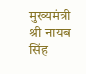मुख्यमंत्री श्री नायब सिंह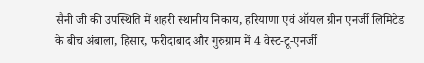सैनी जी की उपस्थिति में शहरी स्थानीय निकाय, हरियाणा एवं ऑयल ग्रीन एनर्जी लिमिटेड के बीच अंबाला, हिसार, फरीदाबाद और गुरुग्राम में 4 वेस्ट-टू-एनर्जी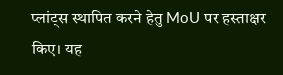प्लांट्स स्थापित करने हेतु MoU पर हस्ताक्षर किए। यह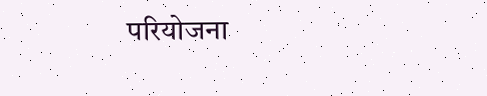परियोजना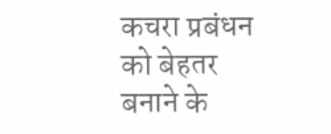कचरा प्रबंधन को बेहतर बनाने के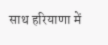साथ हरियाणा में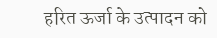हरित ऊर्जा के उत्पादन को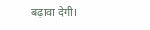बढ़ावा देगी।